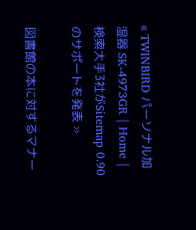« TWINBIRD パーソナル加湿器 SK-4973GR | Home | 検索大手3社がSitemap 0.90のサポートを発表 »

図書館の本に対するマナー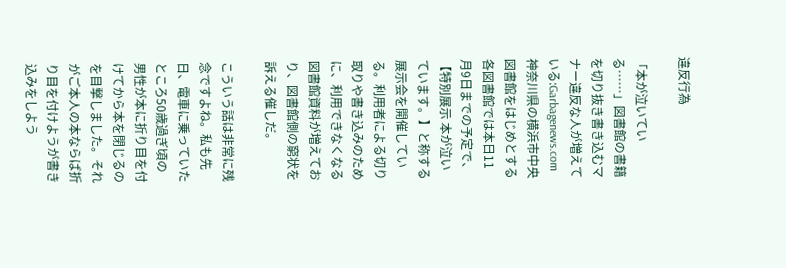違反行為

「本が泣いている……」図書館の書籍を切り抜き書き込むマナー違反な人が増えている:Garbagenews.com
神奈川県の横浜市中央図書館をはじめとする各図書館では本日11月9日までの予定で、【特別展示 本が泣いています。】と称する展示会を開催している。利用者による切り取りや書き込みのために、利用できなくなる図書館資料が増えており、図書館側の窮状を訴える催しだ。

こういう話は非常に残念ですよね。私も先日、電車に乗っていたところ50歳過ぎ頃の男性が本に折り目を付けてから本を閉じるのを目撃しました。それがご本人の本ならば折り目を付けようが書き込みをしよう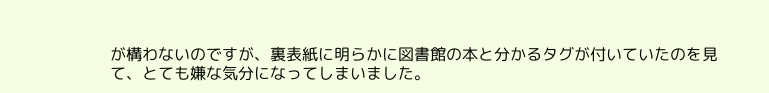が構わないのですが、裏表紙に明らかに図書館の本と分かるタグが付いていたのを見て、とても嫌な気分になってしまいました。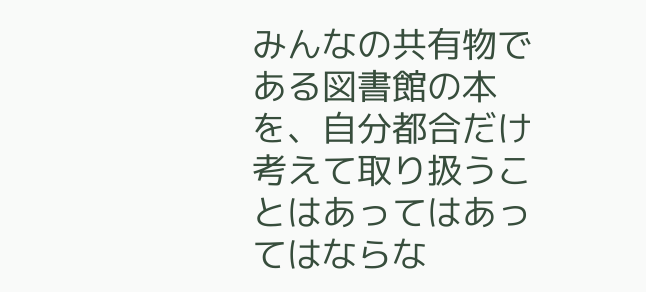みんなの共有物である図書館の本を、自分都合だけ考えて取り扱うことはあってはあってはならな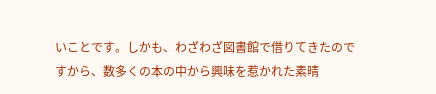いことです。しかも、わざわざ図書館で借りてきたのですから、数多くの本の中から興味を惹かれた素晴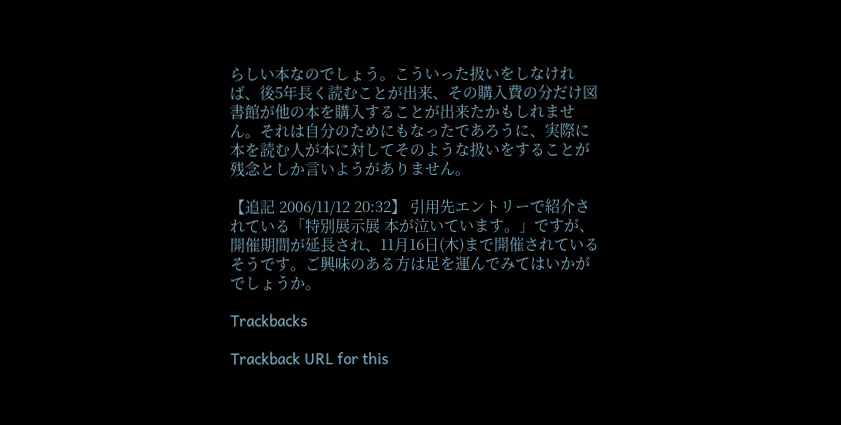らしい本なのでしょう。こういった扱いをしなければ、後5年長く読むことが出来、その購入費の分だけ図書館が他の本を購入することが出来たかもしれません。それは自分のためにもなったであろうに、実際に本を読む人が本に対してそのような扱いをすることが残念としか言いようがありません。

【追記 2006/11/12 20:32】 引用先エントリーで紹介されている「特別展示展 本が泣いています。」ですが、開催期間が延長され、11月16日(木)まで開催されているそうです。ご興味のある方は足を運んでみてはいかがでしょうか。

Trackbacks

Trackback URL for this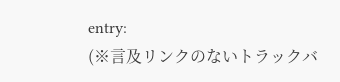entry:
(※言及リンクのないトラックバ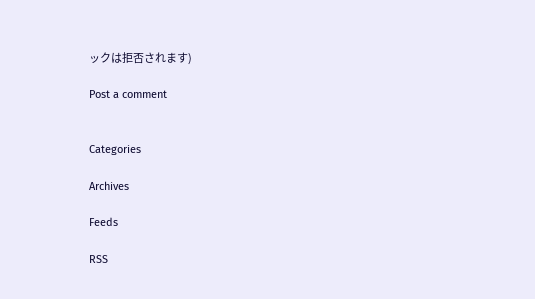ックは拒否されます)

Post a comment


Categories

Archives

Feeds

RSS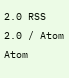2.0 RSS 2.0 / Atom Atom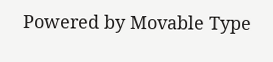Powered by Movable Type